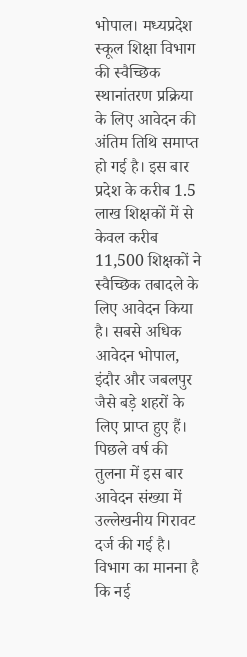भोपाल। मध्यप्रदेश स्कूल शिक्षा विभाग की स्वैच्छिक स्थानांतरण प्रक्रिया के लिए आवेदन की अंतिम तिथि समाप्त हो गई है। इस बार प्रदेश के करीब 1.5 लाख शिक्षकों में से केवल करीब 11,500 शिक्षकों ने स्वैच्छिक तबादले के लिए आवेदन किया है। सबसे अधिक आवेदन भोपाल, इंदौर और जबलपुर जैसे बड़े शहरों के लिए प्राप्त हुए हैं। पिछले वर्ष की तुलना में इस बार आवेदन संख्या में उल्लेखनीय गिरावट दर्ज की गई है। विभाग का मानना है कि नई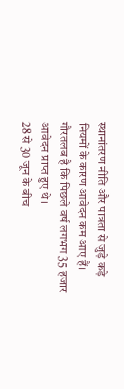स्थानांतरण नीति और पात्रता से जुड़े कड़े नियमों के कारण आवेदन कम आए हैं। गौरतलब है कि पिछले वर्ष लगभग 35 हजार आवेदन प्राप्त हुए थे।
28 से 30 जून के बीच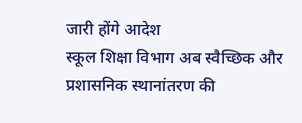जारी होंगे आदेश
स्कूल शिक्षा विभाग अब स्वैच्छिक और प्रशासनिक स्थानांतरण की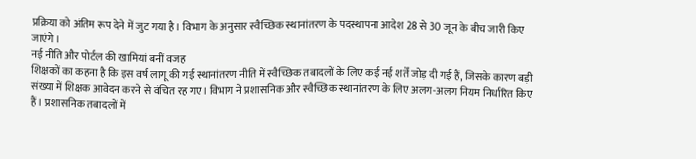प्रक्रिया को अंतिम रूप देने में जुट गया है। विभाग के अनुसार स्वैच्छिक स्थानांतरण के पदस्थापना आदेश 28 से 30 जून के बीच जारी किए जाएंगे।
नई नीति और पोर्टल की खामियां बनीं वजह
शिक्षकों का कहना है कि इस वर्ष लागू की गई स्थानांतरण नीति में स्वैच्छिक तबादलों के लिए कई नई शर्तें जोड़ दी गई हैं, जिसके कारण बड़ी संख्या में शिक्षक आवेदन करने से वंचित रह गए। विभाग ने प्रशासनिक और स्वैच्छिक स्थानांतरण के लिए अलग-अलग नियम निर्धारित किए हैं। प्रशासनिक तबादलों में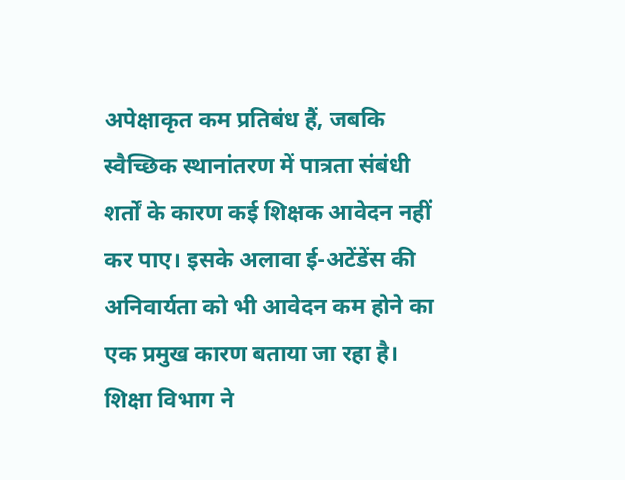अपेक्षाकृत कम प्रतिबंध हैं, जबकि स्वैच्छिक स्थानांतरण में पात्रता संबंधी शर्तों के कारण कई शिक्षक आवेदन नहीं कर पाए। इसके अलावा ई-अटेंडेंस की अनिवार्यता को भी आवेदन कम होने का एक प्रमुख कारण बताया जा रहा है।
शिक्षा विभाग ने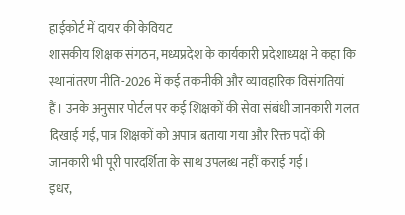हाईकोर्ट में दायर की केवियट
शासकीय शिक्षक संगठन, मध्यप्रदेश के कार्यकारी प्रदेशाध्यक्ष ने कहा कि स्थानांतरण नीति-2026 में कई तकनीकी और व्यावहारिक विसंगतियां हैं। उनके अनुसार पोर्टल पर कई शिक्षकों की सेवा संबंधी जानकारी गलत दिखाई गई, पात्र शिक्षकों को अपात्र बताया गया और रिक्त पदों की जानकारी भी पूरी पारदर्शिता के साथ उपलब्ध नहीं कराई गई।
इधर,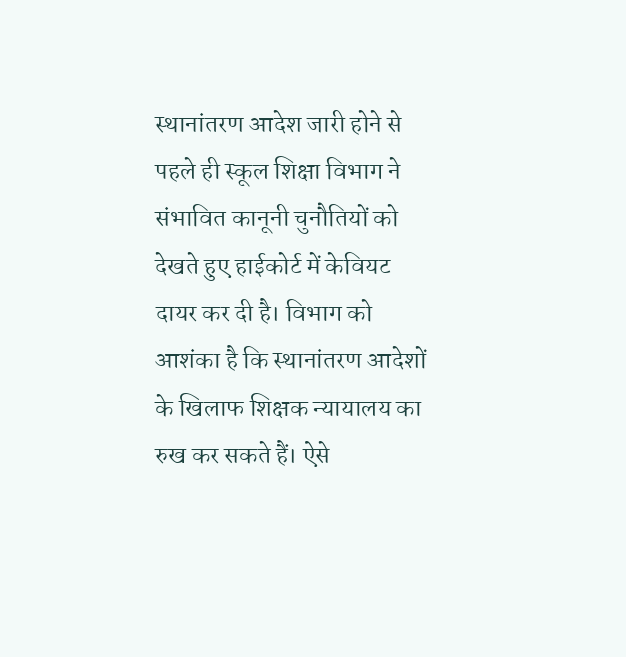स्थानांतरण आदेश जारी होने से पहले ही स्कूल शिक्षा विभाग ने संभावित कानूनी चुनौतियों को देखते हुए हाईकोर्ट में केवियट दायर कर दी है। विभाग को आशंका है कि स्थानांतरण आदेशों के खिलाफ शिक्षक न्यायालय का रुख कर सकते हैं। ऐसे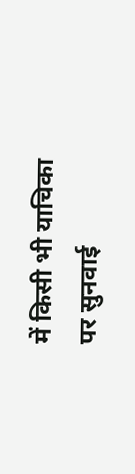में किसी भी याचिका पर सुनवाई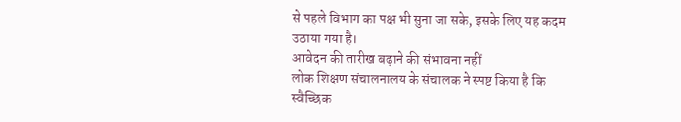से पहले विभाग का पक्ष भी सुना जा सके, इसके लिए यह कदम उठाया गया है।
आवेदन की तारीख बढ़ाने की संभावना नहीं
लोक शिक्षण संचालनालय के संचालक ने स्पष्ट किया है कि स्वैच्छिक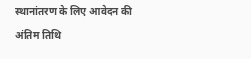स्थानांतरण के लिए आवेदन की अंतिम तिथि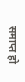समाप्त हो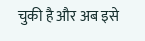चुकी है और अब इसे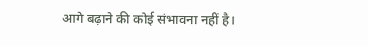आगे बढ़ाने की कोई संभावना नहीं है।